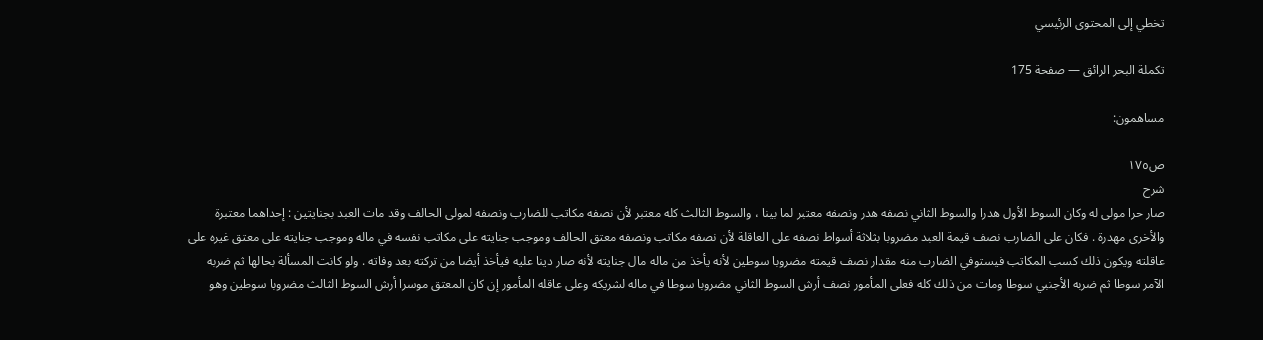تخطي إلى المحتوى الرئيسي

تكملة البحر الرائق — صفحة 175

مساهمون:

ص١٧٥
شرح
صار حرا مولى له وكان السوط الأول هدرا والسوط الثاني نصفه هدر ونصفه معتبر لما بينا ، والسوط الثالث كله معتبر لأن نصفه مكاتب للضارب ونصفه لمولى الحالف وقد مات العبد بجنايتين : إحداهما معتبرة والأخرى مهدرة . فكان على الضارب نصف قيمة العبد مضروبا بثلاثة أسواط نصفه على العاقلة لأن نصفه مكاتب ونصفه معتق الحالف وموجب جنايته على مكاتب نفسه في ماله وموجب جنايته على معتق غيره على عاقلته ويكون ذلك كسب المكاتب فيستوفي الضارب منه مقدار نصف قيمته مضروبا سوطين لأنه يأخذ من ماله مال جنايته لأنه صار دينا عليه فيأخذ أيضا من تركته بعد وفاته . ولو كانت المسألة بحالها ثم ضربه الآمر سوطا ثم ضربه الأجنبي سوطا ومات من ذلك كله فعلى المأمور نصف أرش السوط الثاني مضروبا سوطا في ماله لشريكه وعلى عاقله المأمور إن كان المعتق موسرا أرش السوط الثالث مضروبا سوطين وهو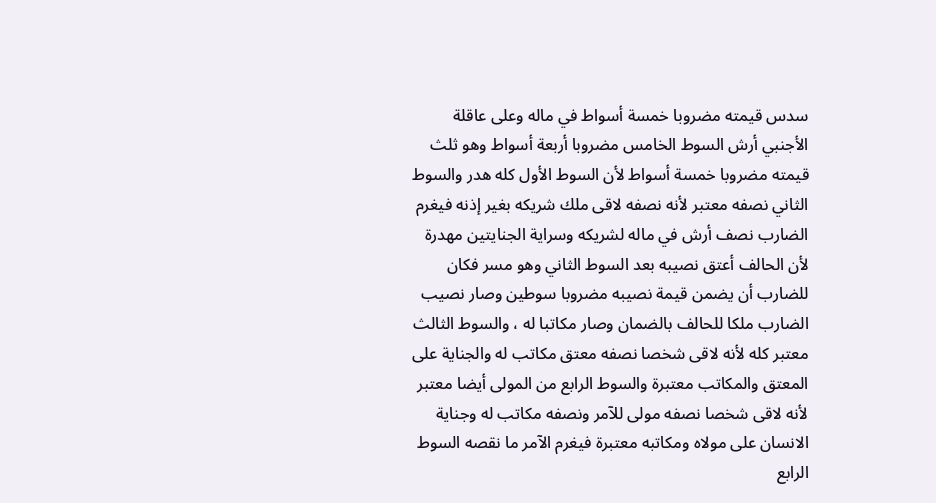سدس قيمته مضروبا خمسة أسواط في ماله وعلى عاقلة الأجنبي أرش السوط الخامس مضروبا أربعة أسواط وهو ثلث قيمته مضروبا خمسة أسواط لأن السوط الأول كله هدر والسوط الثاني نصفه معتبر لأنه نصفه لاقى ملك شريكه بغير إذنه فيغرم الضارب نصف أرش في ماله لشريكه وسراية الجنايتين مهدرة لأن الحالف أعتق نصيبه بعد السوط الثاني وهو مسر فكان للضارب أن يضمن قيمة نصيبه مضروبا سوطين وصار نصيب الضارب ملكا للحالف بالضمان وصار مكاتبا له ، والسوط الثالث معتبر كله لأنه لاقى شخصا نصفه معتق مكاتب له والجناية على المعتق والمكاتب معتبرة والسوط الرابع من المولى أيضا معتبر لأنه لاقى شخصا نصفه مولى للآمر ونصفه مكاتب له وجناية الانسان على مولاه ومكاتبه معتبرة فيغرم الآمر ما نقصه السوط الرابع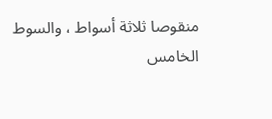منقوصا ثلاثة أسواط ، والسوط الخامس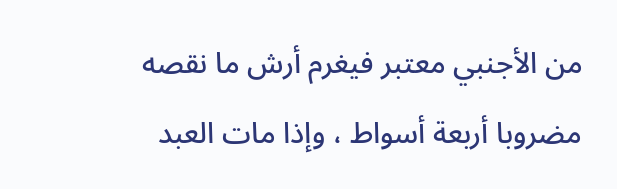من الأجنبي معتبر فيغرم أرش ما نقصه مضروبا أربعة أسواط ، وإذا مات العبد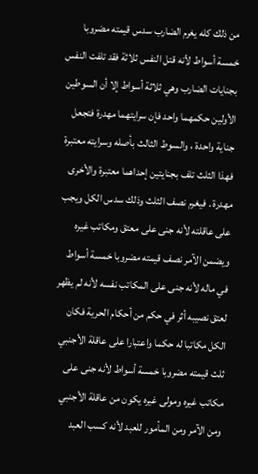من ذلك كله يغرم الضارب سدس قيمته مضروبا خمسة أسواط لأنه قتل النفس ثلاثة فقد تلفت النفس بجنايات الضارب وهي ثلاثة أسواط إلا أن السوطين الأولين حكمهما واحد فإن سرايتهما مهدرة فتجعل جناية واحدة ، والسوط الثالث بأصله وسرايته معتبرة فهذا الثلث تلف بجنايتين إحداهما معتبرة والأخرى مهدرة . فيغرم نصف الثلث وذلك سدس الكل ويجب على عاقلته لأنه جنى على معتق ومكاتب غيره ويضمن الآمر نصف قيمته مضروبا خمسة أسواط في ماله لأنه جنى على المكاتب نفسه لأنه لم يظهر لعتق نصيبه أثر في حكم من أحكام الحرية فكان الكل مكاتبا له حكما واعتبارا على عاقلة الأجنبي ثلث قيمته مضروبا خمسة أسواط لأنه جنى على مكاتب غيره ومولى غيره يكون من عاقلة الأجنبي ومن الآمر ومن المأمور للعبد لأنه كسب العبد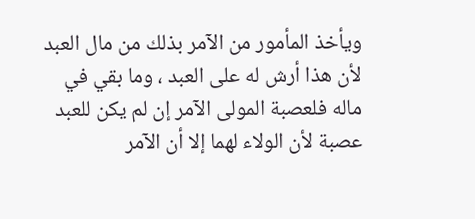ويأخذ المأمور من الآمر بذلك من مال العبد لأن هذا أرش له على العبد ، وما بقي في ماله فلعصبة المولى الآمر إن لم يكن للعبد عصبة لأن الولاء لهما إلا أن الآمر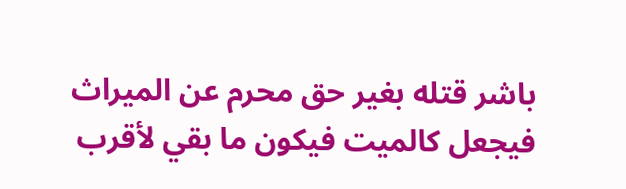باشر قتله بغير حق محرم عن الميراث فيجعل كالميت فيكون ما بقي لأقرب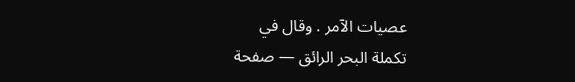عصيات الآمر . وقال في
تكملة البحر الرائق — صفحة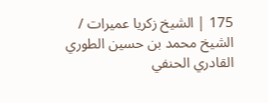175 | الشيخ زكريا عميرات / الشيخ محمد بن حسين الطوري القادري الحنفي